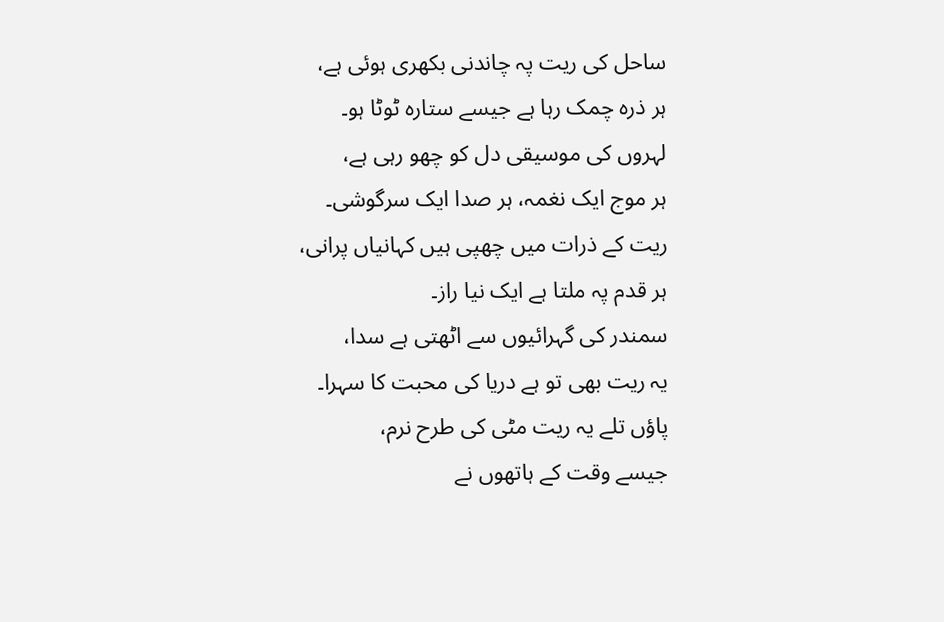ساحل کی ریت پہ چاندنی بکھری ہوئی ہے،
ہر ذرہ چمک رہا ہے جیسے ستارہ ٹوٹا ہو۔
لہروں کی موسیقی دل کو چھو رہی ہے،
ہر موج ایک نغمہ، ہر صدا ایک سرگوشی۔
ریت کے ذرات میں چھپی ہیں کہانیاں پرانی،
ہر قدم پہ ملتا ہے ایک نیا راز۔
سمندر کی گہرائیوں سے اٹھتی ہے سدا،
یہ ریت بھی تو ہے دریا کی محبت کا سہرا۔
پاؤں تلے یہ ریت مٹی کی طرح نرم،
جیسے وقت کے ہاتھوں نے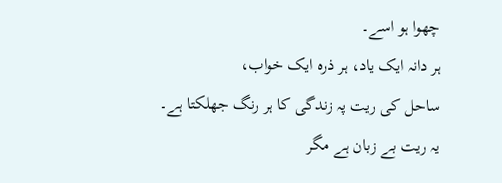چھوا ہو اسے۔
ہر دانہ ایک یاد، ہر ذرہ ایک خواب،
ساحل کی ریت پہ زندگی کا ہر رنگ جھلکتا ہے۔
یہ ریت بے زبان ہے مگر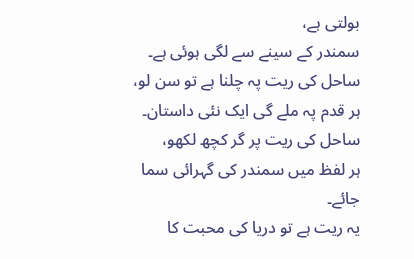بولتی ہے،
سمندر کے سینے سے لگی ہوئی ہے۔
ساحل کی ریت پہ چلنا ہے تو سن لو،
ہر قدم پہ ملے گی ایک نئی داستان۔
ساحل کی ریت پر گر کچھ لکھو،
ہر لفظ میں سمندر کی گہرائی سما جائے۔
یہ ریت ہے تو دریا کی محبت کا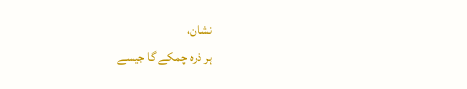نشان،
ہر ذرہ چمکے گا جیسے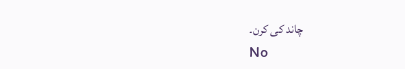چاند کی کرن۔
No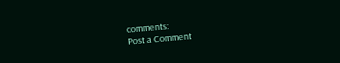comments:
Post a Comment